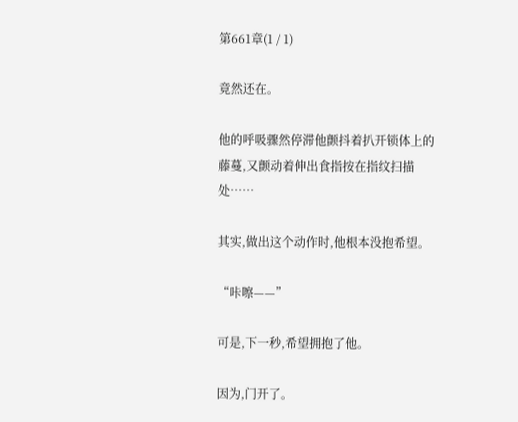第661章(1 / 1)

竟然还在。

他的呼吸骤然停滞他颤抖着扒开锁体上的藤蔓,又颤动着伸出食指按在指纹扫描处……

其实,做出这个动作时,他根本没抱希望。

“咔嚓——”

可是,下一秒,希望拥抱了他。

因为,门开了。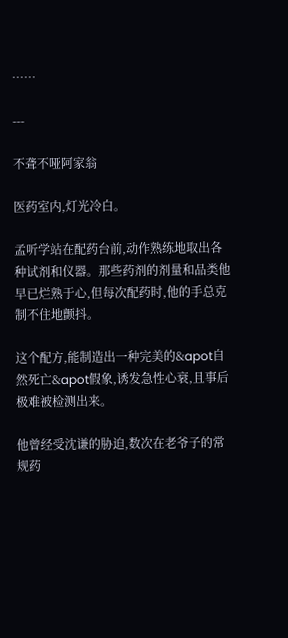……

---

不聋不哑阿家翁

医药室内,灯光冷白。

孟听学站在配药台前,动作熟练地取出各种试剂和仪器。那些药剂的剂量和品类他早已烂熟于心,但每次配药时,他的手总克制不住地颤抖。

这个配方,能制造出一种完美的&apot自然死亡&apot假象,诱发急性心衰,且事后极难被检测出来。

他曾经受沈谦的胁迫,数次在老爷子的常规药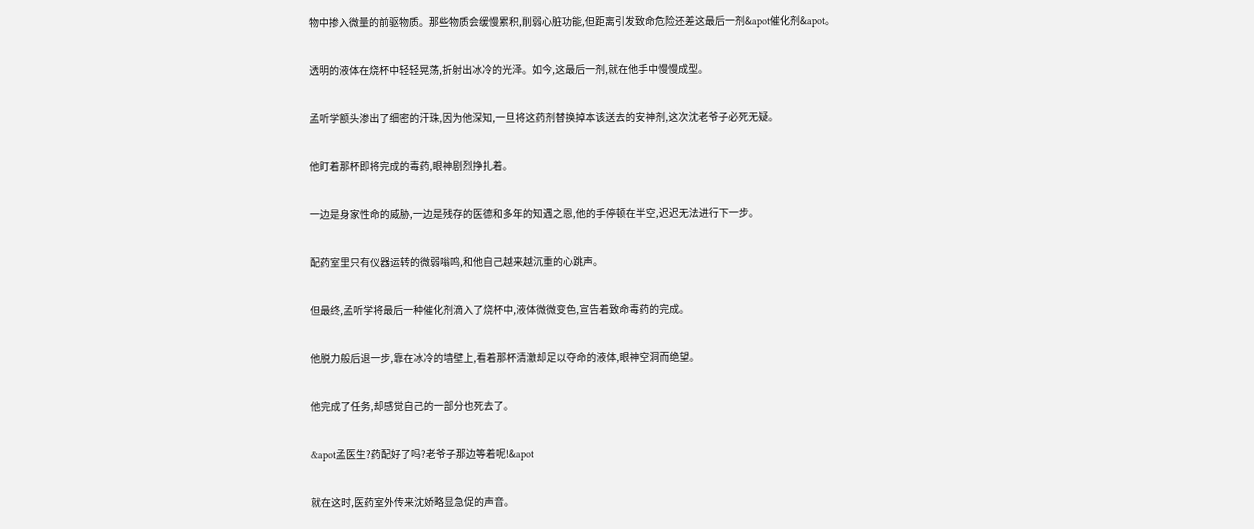物中掺入微量的前驱物质。那些物质会缓慢累积,削弱心脏功能,但距离引发致命危险还差这最后一剂&apot催化剂&apot。

透明的液体在烧杯中轻轻晃荡,折射出冰冷的光泽。如今,这最后一剂,就在他手中慢慢成型。

孟听学额头渗出了细密的汗珠,因为他深知,一旦将这药剂替换掉本该送去的安神剂,这次沈老爷子必死无疑。

他盯着那杯即将完成的毒药,眼神剧烈挣扎着。

一边是身家性命的威胁,一边是残存的医德和多年的知遇之恩,他的手停顿在半空,迟迟无法进行下一步。

配药室里只有仪器运转的微弱嗡鸣,和他自己越来越沉重的心跳声。

但最终,孟听学将最后一种催化剂滴入了烧杯中,液体微微变色,宣告着致命毒药的完成。

他脱力般后退一步,靠在冰冷的墙壁上,看着那杯清澈却足以夺命的液体,眼神空洞而绝望。

他完成了任务,却感觉自己的一部分也死去了。

&apot孟医生?药配好了吗?老爷子那边等着呢!&apot

就在这时,医药室外传来沈娇略显急促的声音。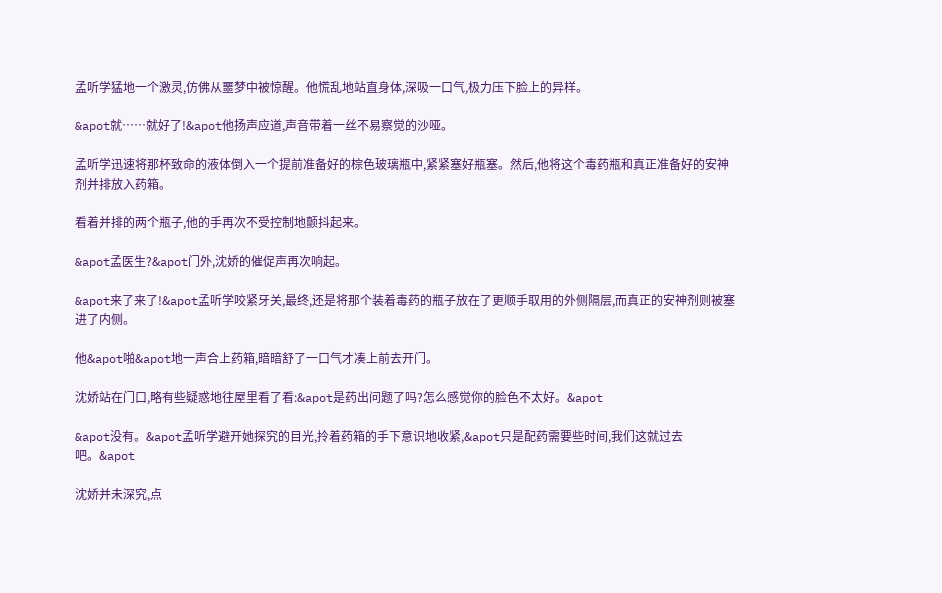孟听学猛地一个激灵,仿佛从噩梦中被惊醒。他慌乱地站直身体,深吸一口气,极力压下脸上的异样。

&apot就……就好了!&apot他扬声应道,声音带着一丝不易察觉的沙哑。

孟听学迅速将那杯致命的液体倒入一个提前准备好的棕色玻璃瓶中,紧紧塞好瓶塞。然后,他将这个毒药瓶和真正准备好的安神剂并排放入药箱。

看着并排的两个瓶子,他的手再次不受控制地颤抖起来。

&apot孟医生?&apot门外,沈娇的催促声再次响起。

&apot来了来了!&apot孟听学咬紧牙关,最终,还是将那个装着毒药的瓶子放在了更顺手取用的外侧隔层,而真正的安神剂则被塞进了内侧。

他&apot啪&apot地一声合上药箱,暗暗舒了一口气才凑上前去开门。

沈娇站在门口,略有些疑惑地往屋里看了看:&apot是药出问题了吗?怎么感觉你的脸色不太好。&apot

&apot没有。&apot孟听学避开她探究的目光,拎着药箱的手下意识地收紧,&apot只是配药需要些时间,我们这就过去吧。&apot

沈娇并未深究,点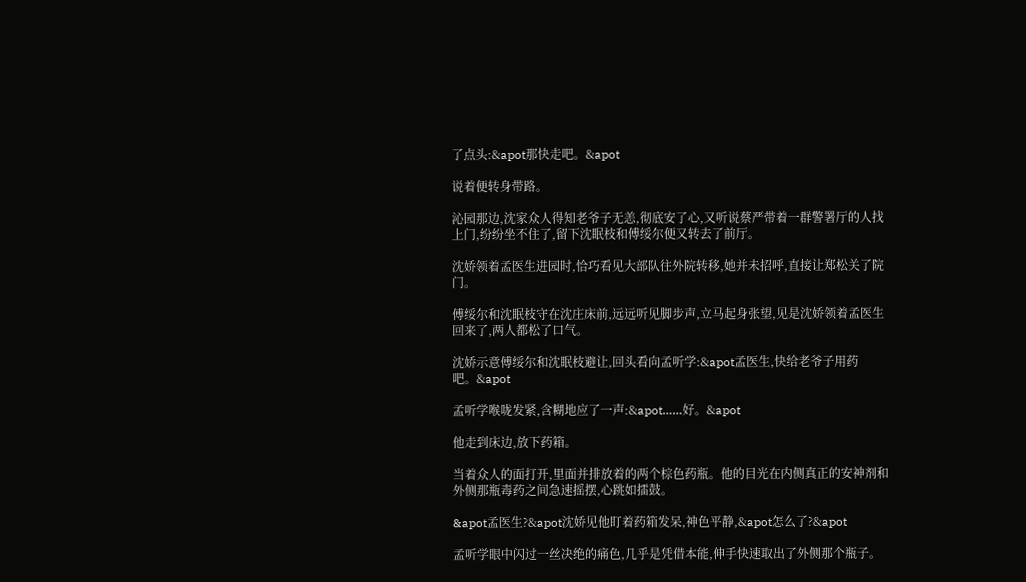了点头:&apot那快走吧。&apot

说着便转身带路。

沁园那边,沈家众人得知老爷子无恙,彻底安了心,又听说蔡严带着一群警署厅的人找上门,纷纷坐不住了,留下沈眠枝和傅绥尔便又转去了前厅。

沈娇领着孟医生进园时,恰巧看见大部队往外院转移,她并未招呼,直接让郑松关了院门。

傅绥尔和沈眠枝守在沈庄床前,远远听见脚步声,立马起身张望,见是沈娇领着孟医生回来了,两人都松了口气。

沈娇示意傅绥尔和沈眠枝避让,回头看向孟听学:&apot孟医生,快给老爷子用药吧。&apot

孟听学喉咙发紧,含糊地应了一声:&apot……好。&apot

他走到床边,放下药箱。

当着众人的面打开,里面并排放着的两个棕色药瓶。他的目光在内侧真正的安神剂和外侧那瓶毒药之间急速摇摆,心跳如擂鼓。

&apot孟医生?&apot沈娇见他盯着药箱发呆,神色平静,&apot怎么了?&apot

孟听学眼中闪过一丝决绝的痛色,几乎是凭借本能,伸手快速取出了外侧那个瓶子。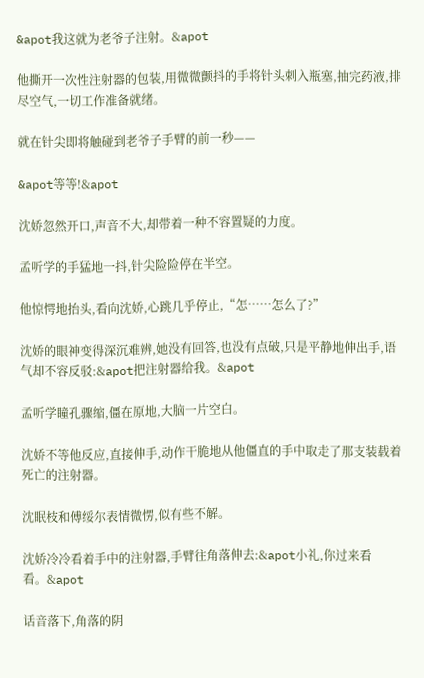&apot我这就为老爷子注射。&apot

他撕开一次性注射器的包装,用微微颤抖的手将针头刺入瓶塞,抽完药液,排尽空气,一切工作准备就绪。

就在针尖即将触碰到老爷子手臂的前一秒——

&apot等等!&apot

沈娇忽然开口,声音不大,却带着一种不容置疑的力度。

孟听学的手猛地一抖,针尖险险停在半空。

他惊愕地抬头,看向沈娇,心跳几乎停止,“怎……怎么了?”

沈娇的眼神变得深沉难辨,她没有回答,也没有点破,只是平静地伸出手,语气却不容反驳:&apot把注射器给我。&apot

孟听学瞳孔骤缩,僵在原地,大脑一片空白。

沈娇不等他反应,直接伸手,动作干脆地从他僵直的手中取走了那支装载着死亡的注射器。

沈眠枝和傅绥尔表情微愣,似有些不解。

沈娇冷冷看着手中的注射器,手臂往角落伸去:&apot小礼,你过来看看。&apot

话音落下,角落的阴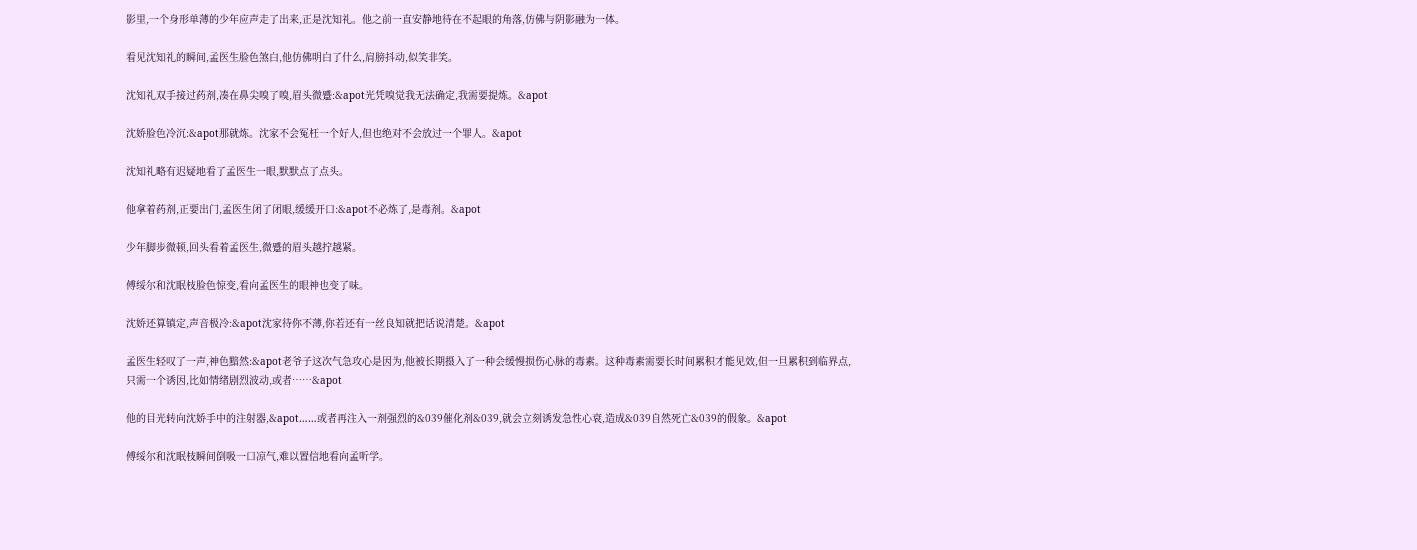影里,一个身形单薄的少年应声走了出来,正是沈知礼。他之前一直安静地待在不起眼的角落,仿佛与阴影融为一体。

看见沈知礼的瞬间,孟医生脸色煞白,他仿佛明白了什么,肩膀抖动,似笑非笑。

沈知礼双手接过药剂,凑在鼻尖嗅了嗅,眉头微蹙:&apot光凭嗅觉我无法确定,我需要提炼。&apot

沈娇脸色冷沉:&apot那就炼。沈家不会冤枉一个好人,但也绝对不会放过一个罪人。&apot

沈知礼略有迟疑地看了孟医生一眼,默默点了点头。

他拿着药剂,正要出门,孟医生闭了闭眼,缓缓开口:&apot不必炼了,是毒剂。&apot

少年脚步微顿,回头看着孟医生,微蹙的眉头越拧越紧。

傅绥尔和沈眠枝脸色惊变,看向孟医生的眼神也变了味。

沈娇还算镇定,声音极冷:&apot沈家待你不薄,你若还有一丝良知就把话说清楚。&apot

孟医生轻叹了一声,神色黯然:&apot老爷子这次气急攻心是因为,他被长期摄入了一种会缓慢损伤心脉的毒素。这种毒素需要长时间累积才能见效,但一旦累积到临界点,只需一个诱因,比如情绪剧烈波动,或者……&apot

他的目光转向沈娇手中的注射器,&apot……或者再注入一剂强烈的&039催化剂&039,就会立刻诱发急性心衰,造成&039自然死亡&039的假象。&apot

傅绥尔和沈眠枝瞬间倒吸一口凉气,难以置信地看向孟听学。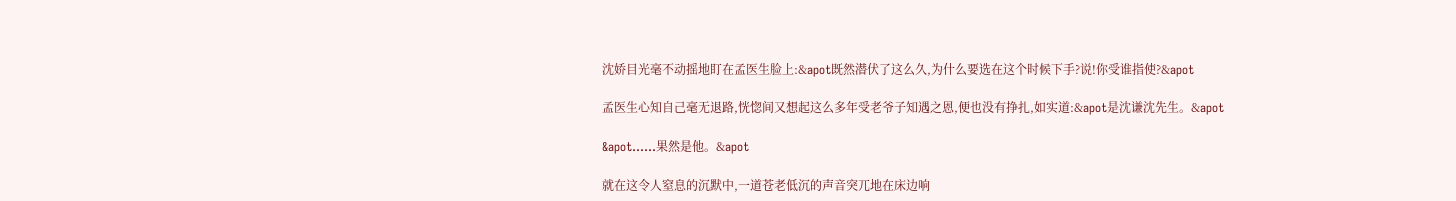沈娇目光毫不动摇地盯在孟医生脸上:&apot既然潜伏了这么久,为什么要选在这个时候下手?说!你受谁指使?&apot

孟医生心知自己毫无退路,恍惚间又想起这么多年受老爷子知遇之恩,便也没有挣扎,如实道:&apot是沈谦沈先生。&apot

&apot……果然是他。&apot

就在这令人窒息的沉默中,一道苍老低沉的声音突兀地在床边响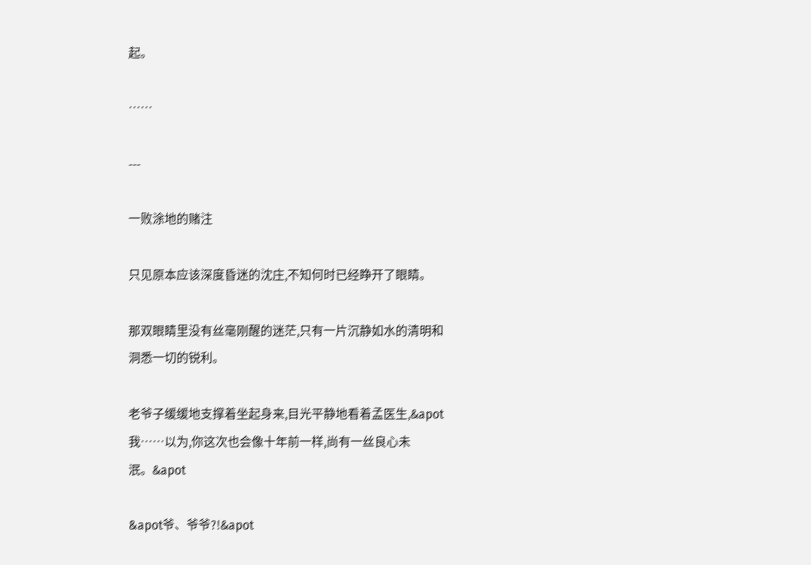起。

……

---

一败涂地的赌注

只见原本应该深度昏迷的沈庄,不知何时已经睁开了眼睛。

那双眼睛里没有丝毫刚醒的迷茫,只有一片沉静如水的清明和洞悉一切的锐利。

老爷子缓缓地支撑着坐起身来,目光平静地看着孟医生,&apot我……以为,你这次也会像十年前一样,尚有一丝良心未泯。&apot

&apot爷、爷爷?!&apot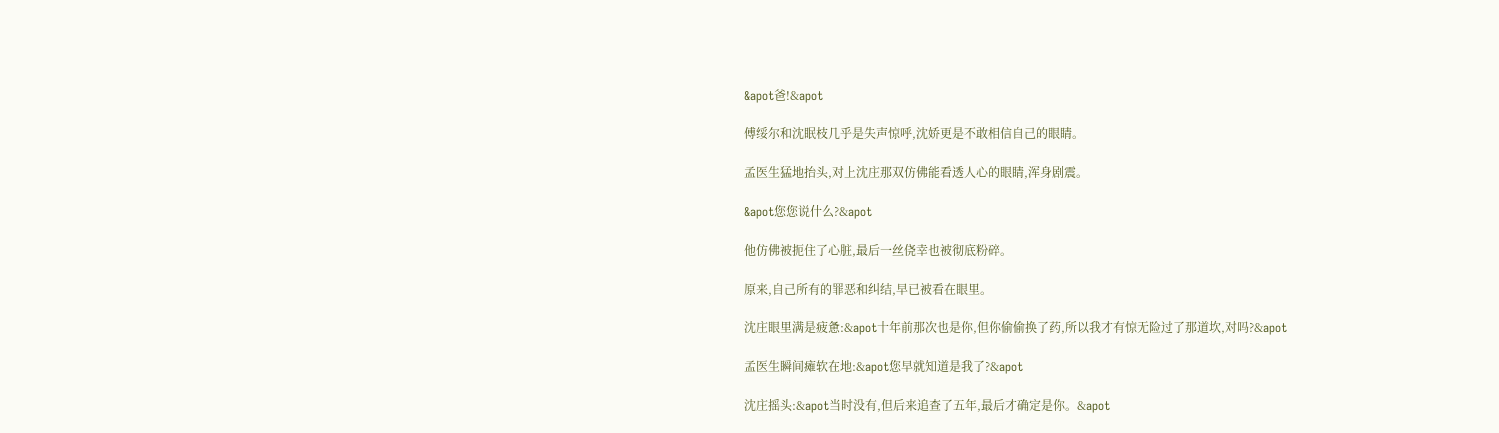&apot爸!&apot

傅绥尔和沈眠枝几乎是失声惊呼,沈娇更是不敢相信自己的眼睛。

孟医生猛地抬头,对上沈庄那双仿佛能看透人心的眼睛,浑身剧震。

&apot您您说什么?&apot

他仿佛被扼住了心脏,最后一丝侥幸也被彻底粉碎。

原来,自己所有的罪恶和纠结,早已被看在眼里。

沈庄眼里满是疲惫:&apot十年前那次也是你,但你偷偷换了药,所以我才有惊无险过了那道坎,对吗?&apot

孟医生瞬间瘫软在地:&apot您早就知道是我了?&apot

沈庄摇头:&apot当时没有,但后来追查了五年,最后才确定是你。&apot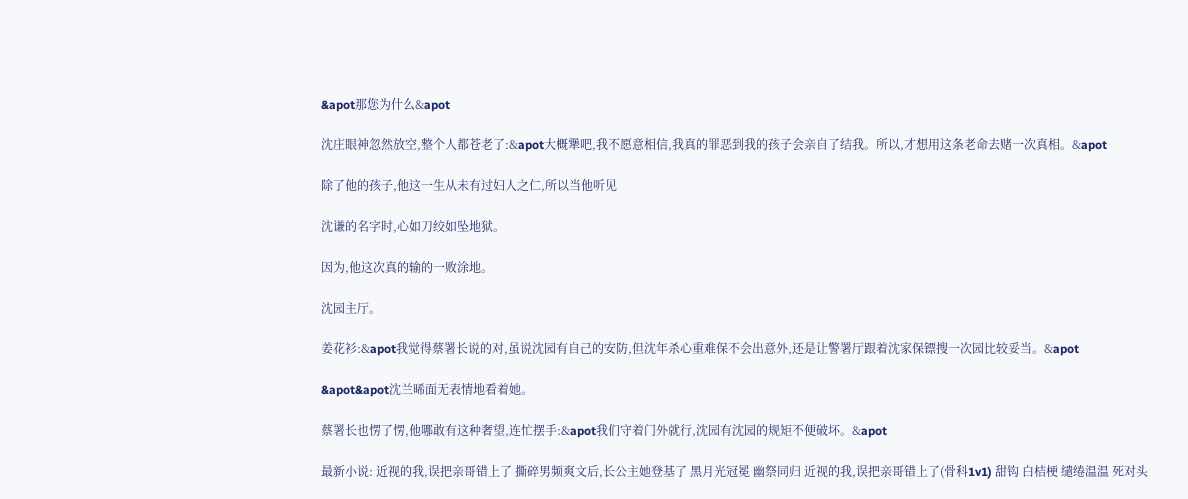&apot那您为什么&apot

沈庄眼神忽然放空,整个人都苍老了:&apot大概犟吧,我不愿意相信,我真的罪恶到我的孩子会亲自了结我。所以,才想用这条老命去赌一次真相。&apot

除了他的孩子,他这一生从未有过妇人之仁,所以当他听见

沈谦的名字时,心如刀绞如坠地狱。

因为,他这次真的输的一败涂地。

沈园主厅。

姜花衫:&apot我觉得蔡署长说的对,虽说沈园有自己的安防,但沈年杀心重难保不会出意外,还是让警署厅跟着沈家保镖搜一次园比较妥当。&apot

&apot&apot沈兰晞面无表情地看着她。

蔡署长也愣了愣,他哪敢有这种奢望,连忙摆手:&apot我们守着门外就行,沈园有沈园的规矩不便破坏。&apot

最新小说: 近视的我,误把亲哥错上了 撕碎男频爽文后,长公主她登基了 黑月光冠冕 幽祭同归 近视的我,误把亲哥错上了(骨科1v1) 甜钩 白桔梗 缱绻温温 死对头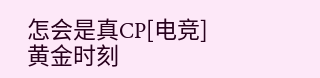怎会是真CP[电竞] 黄金时刻